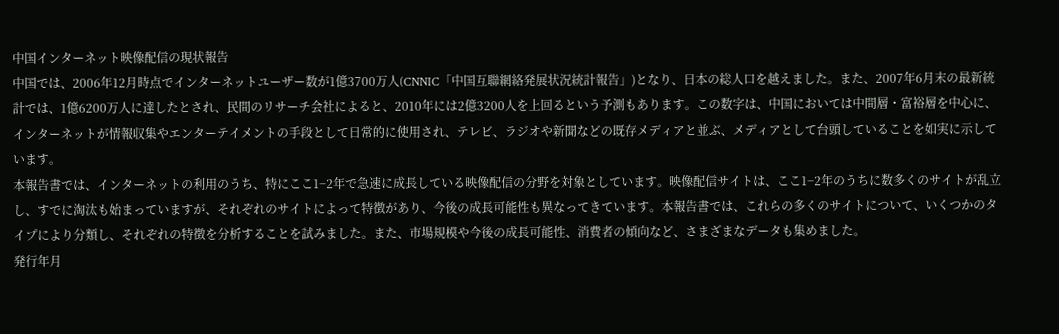中国インターネット映像配信の現状報告
中国では、2006年12月時点でインターネットユーザー数が1億3700万人(CNNIC「中国互聯網絡発展状況統計報告」)となり、日本の総人口を越えました。また、2007年6月末の最新統計では、1億6200万人に達したとされ、民間のリサーチ会社によると、2010年には2億3200人を上回るという予測もあります。この数字は、中国においては中間層・富裕層を中心に、インターネットが情報収集やエンターテイメントの手段として日常的に使用され、テレビ、ラジオや新聞などの既存メディアと並ぶ、メディアとして台頭していることを如実に示しています。
本報告書では、インターネットの利用のうち、特にここ1−2年で急速に成長している映像配信の分野を対象としています。映像配信サイトは、ここ1−2年のうちに数多くのサイトが乱立し、すでに淘汰も始まっていますが、それぞれのサイトによって特徴があり、今後の成長可能性も異なってきています。本報告書では、これらの多くのサイトについて、いくつかのタイプにより分類し、それぞれの特徴を分析することを試みました。また、市場規模や今後の成長可能性、消費者の傾向など、さまざまなデータも集めました。
発行年月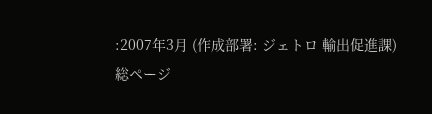:2007年3月 (作成部署: ジェトロ 輸出促進課)
総ページ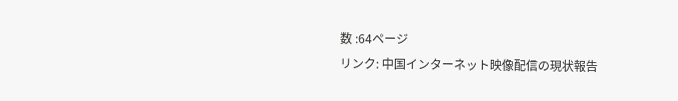数 :64ページ
リンク: 中国インターネット映像配信の現状報告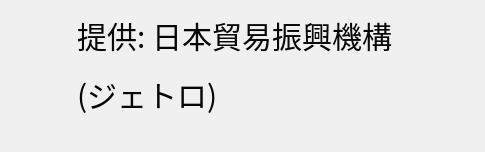提供: 日本貿易振興機構(ジェトロ)